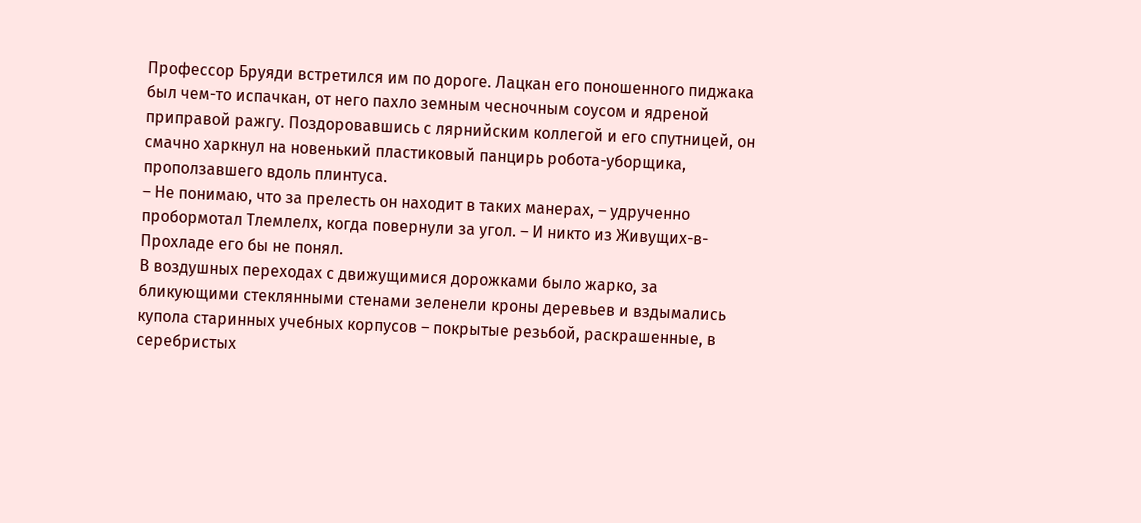Профессор Бруяди встретился им по дороге. Лацкан его поношенного пиджака был чем-то испачкан, от него пахло земным чесночным соусом и ядреной приправой ражгу. Поздоровавшись с лярнийским коллегой и его спутницей, он смачно харкнул на новенький пластиковый панцирь робота-уборщика, проползавшего вдоль плинтуса.
– Не понимаю, что за прелесть он находит в таких манерах, – удрученно пробормотал Тлемлелх, когда повернули за угол. – И никто из Живущих-в-Прохладе его бы не понял.
В воздушных переходах с движущимися дорожками было жарко, за бликующими стеклянными стенами зеленели кроны деревьев и вздымались купола старинных учебных корпусов – покрытые резьбой, раскрашенные, в серебристых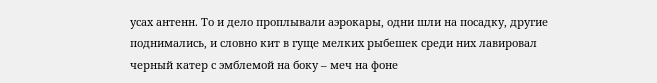усах антенн. То и дело проплывали аэрокары, одни шли на посадку, другие поднимались, и словно кит в гуще мелких рыбешек среди них лавировал черный катер с эмблемой на боку – меч на фоне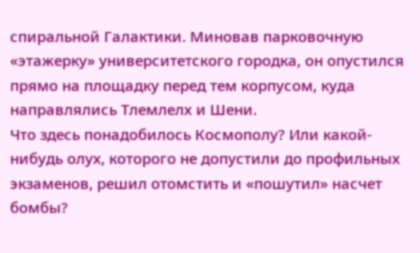спиральной Галактики. Миновав парковочную «этажерку» университетского городка, он опустился прямо на площадку перед тем корпусом, куда направлялись Тлемлелх и Шени.
Что здесь понадобилось Космополу? Или какой-нибудь олух, которого не допустили до профильных экзаменов, решил отомстить и «пошутил» насчет бомбы?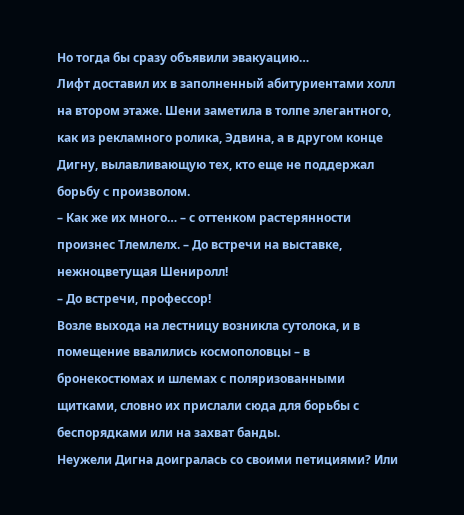Но тогда бы сразу объявили эвакуацию…
Лифт доставил их в заполненный абитуриентами холл на втором этаже. Шени заметила в толпе элегантного, как из рекламного ролика, Эдвина, а в другом конце Дигну, вылавливающую тех, кто еще не поддержал борьбу с произволом.
– Как же их много… – с оттенком растерянности произнес Тлемлелх. – До встречи на выставке, нежноцветущая Шениролл!
– До встречи, профессор!
Возле выхода на лестницу возникла сутолока, и в помещение ввалились космополовцы – в бронекостюмах и шлемах с поляризованными щитками, словно их прислали сюда для борьбы с беспорядками или на захват банды.
Неужели Дигна доигралась со своими петициями? Или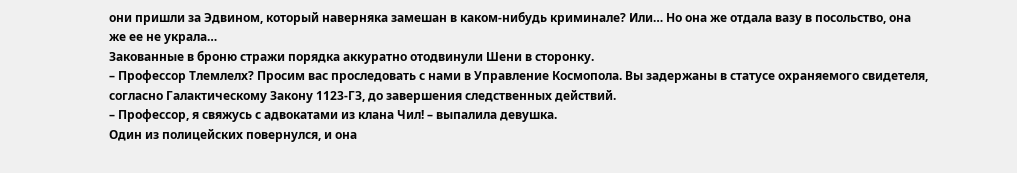они пришли за Эдвином, который наверняка замешан в каком-нибудь криминале? Или… Но она же отдала вазу в посольство, она же ее не украла…
Закованные в броню стражи порядка аккуратно отодвинули Шени в сторонку.
– Профессор Тлемлелх? Просим вас проследовать с нами в Управление Космопола. Вы задержаны в статусе охраняемого свидетеля, согласно Галактическому Закону 1123-ГЗ, до завершения следственных действий.
– Профессор, я свяжусь с адвокатами из клана Чил! – выпалила девушка.
Один из полицейских повернулся, и она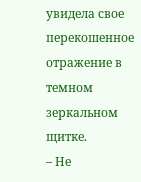увидела свое перекошенное отражение в темном зеркальном щитке.
– Не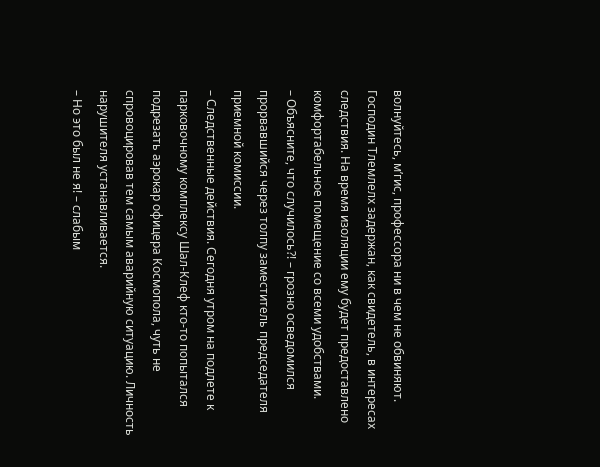волнуйтесь, м’гис, профессора ни в чем не обвиняют. Господин Тлемлелх задержан, как свидетель, в интересах следствия. На время изоляции ему будет предоставлено комфортабельное помещение со всеми удобствами.
– Объясните, что случилось?! – грозно осведомился прорвавшийся через толпу заместитель председателя приемной комиссии.
– Следственные действия. Сегодня утром на подлете к парковочному комплексу Шал-Клеф кто-то попытался подрезать аэрокар офицера Космопола, чуть не спровоцировав тем самым аварийную ситуацию. Личность нарушителя устанавливается.
– Но это был не я! – слабым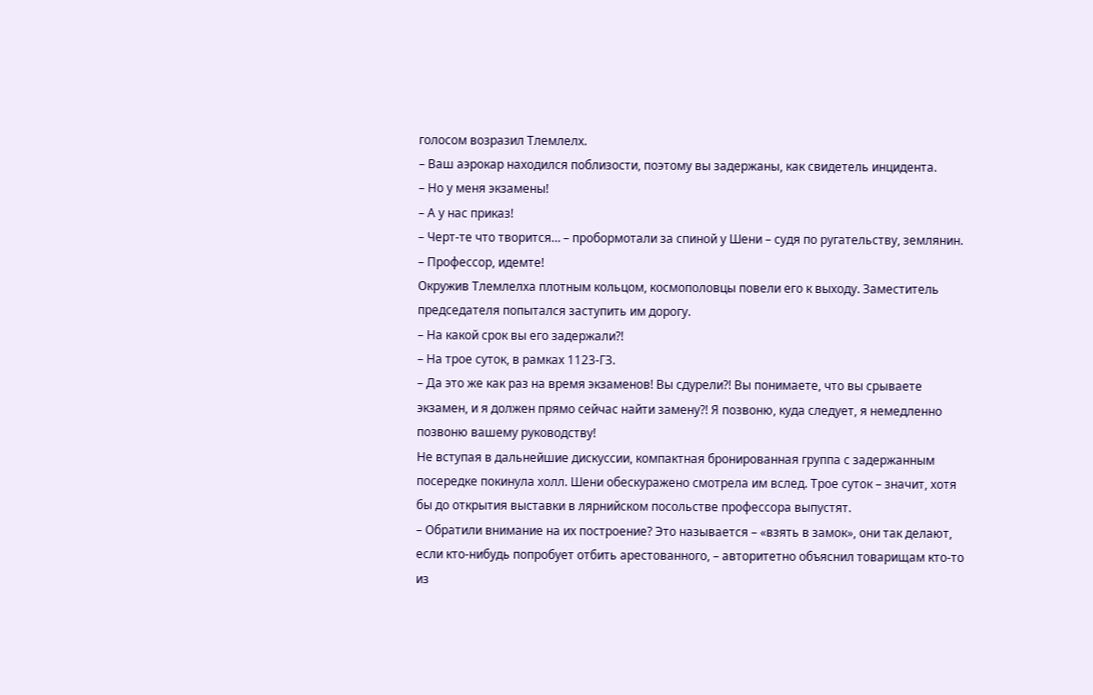голосом возразил Тлемлелх.
– Ваш аэрокар находился поблизости, поэтому вы задержаны, как свидетель инцидента.
– Но у меня экзамены!
– А у нас приказ!
– Черт-те что творится… – пробормотали за спиной у Шени – судя по ругательству, землянин.
– Профессор, идемте!
Окружив Тлемлелха плотным кольцом, космополовцы повели его к выходу. Заместитель председателя попытался заступить им дорогу.
– На какой срок вы его задержали?!
– На трое суток, в рамках 1123-ГЗ.
– Да это же как раз на время экзаменов! Вы сдурели?! Вы понимаете, что вы срываете экзамен, и я должен прямо сейчас найти замену?! Я позвоню, куда следует, я немедленно позвоню вашему руководству!
Не вступая в дальнейшие дискуссии, компактная бронированная группа с задержанным посередке покинула холл. Шени обескуражено смотрела им вслед. Трое суток – значит, хотя бы до открытия выставки в лярнийском посольстве профессора выпустят.
– Обратили внимание на их построение? Это называется – «взять в замок», они так делают, если кто-нибудь попробует отбить арестованного, – авторитетно объяснил товарищам кто-то из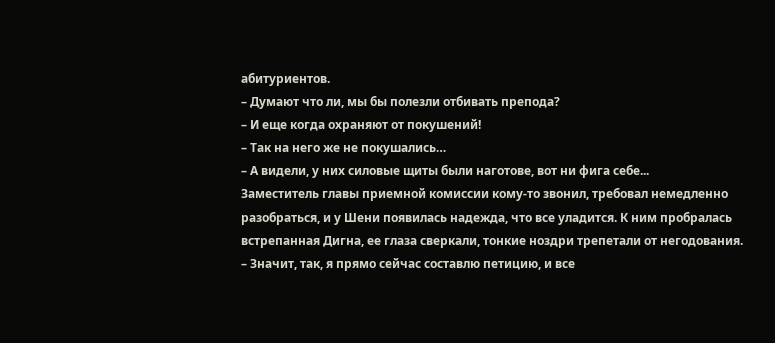абитуриентов.
– Думают что ли, мы бы полезли отбивать препода?
– И еще когда охраняют от покушений!
– Так на него же не покушались…
– А видели, у них силовые щиты были наготове, вот ни фига себе...
Заместитель главы приемной комиссии кому-то звонил, требовал немедленно разобраться, и у Шени появилась надежда, что все уладится. К ним пробралась встрепанная Дигна, ее глаза сверкали, тонкие ноздри трепетали от негодования.
– Значит, так, я прямо сейчас составлю петицию, и все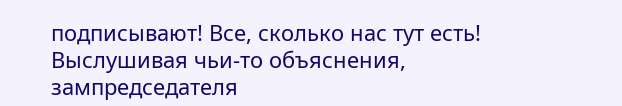подписывают! Все, сколько нас тут есть!
Выслушивая чьи-то объяснения, зампредседателя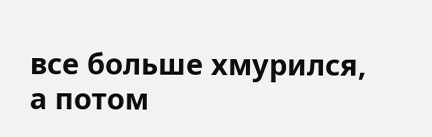все больше хмурился, а потом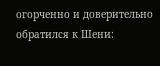огорченно и доверительно обратился к Шени: